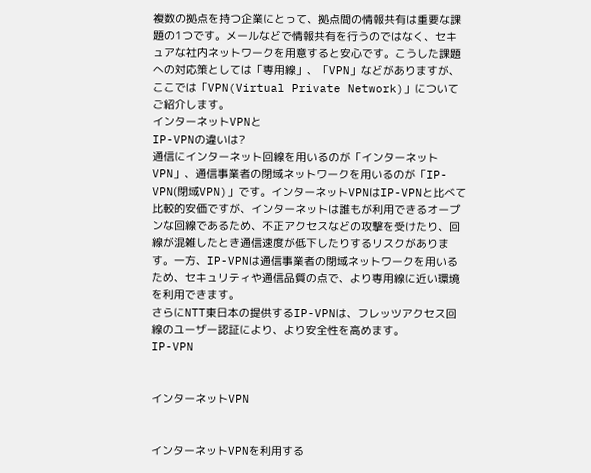複数の拠点を持つ企業にとって、拠点間の情報共有は重要な課題の1つです。メールなどで情報共有を行うのではなく、セキュアな社内ネットワークを用意すると安心です。こうした課題への対応策としては「専用線」、「VPN」などがありますが、ここでは「VPN(Virtual Private Network)」についてご紹介します。
インターネットVPNと
IP-VPNの違いは?
通信にインターネット回線を用いるのが「インターネットVPN」、通信事業者の閉域ネットワークを用いるのが「IP-VPN(閉域VPN)」です。インターネットVPNはIP-VPNと比べて比較的安価ですが、インターネットは誰もが利用できるオープンな回線であるため、不正アクセスなどの攻撃を受けたり、回線が混雑したとき通信速度が低下したりするリスクがあります。一方、IP-VPNは通信事業者の閉域ネットワークを用いるため、セキュリティや通信品質の点で、より専用線に近い環境を利用できます。
さらにNTT東日本の提供するIP-VPNは、フレッツアクセス回線のユーザー認証により、より安全性を高めます。
IP-VPN


インターネットVPN


インターネットVPNを利用する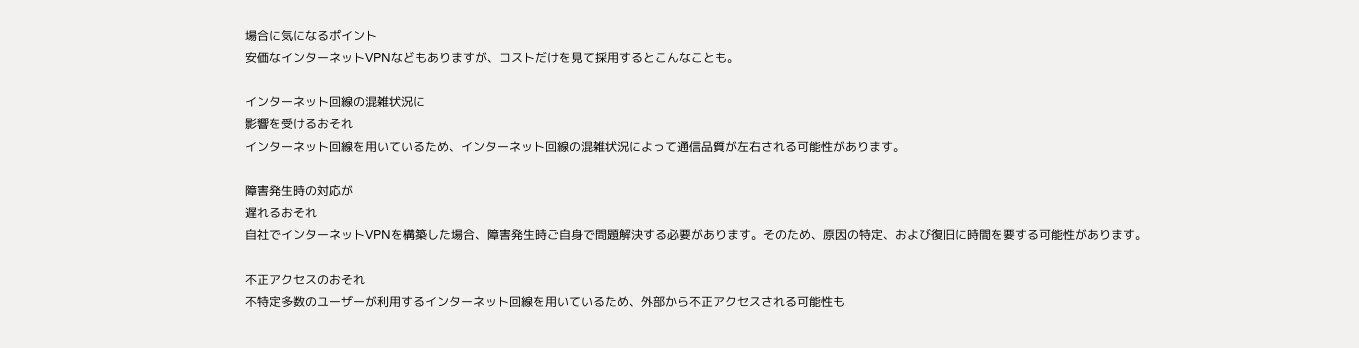場合に気になるポイント
安価なインターネットVPNなどもありますが、コストだけを見て採用するとこんなことも。

インターネット回線の混雑状況に
影響を受けるおそれ
インターネット回線を用いているため、インターネット回線の混雑状況によって通信品質が左右される可能性があります。

障害発生時の対応が
遅れるおそれ
自社でインターネットVPNを構築した場合、障害発生時ご自身で問題解決する必要があります。そのため、原因の特定、および復旧に時間を要する可能性があります。

不正アクセスのおそれ
不特定多数のユーザーが利用するインターネット回線を用いているため、外部から不正アクセスされる可能性も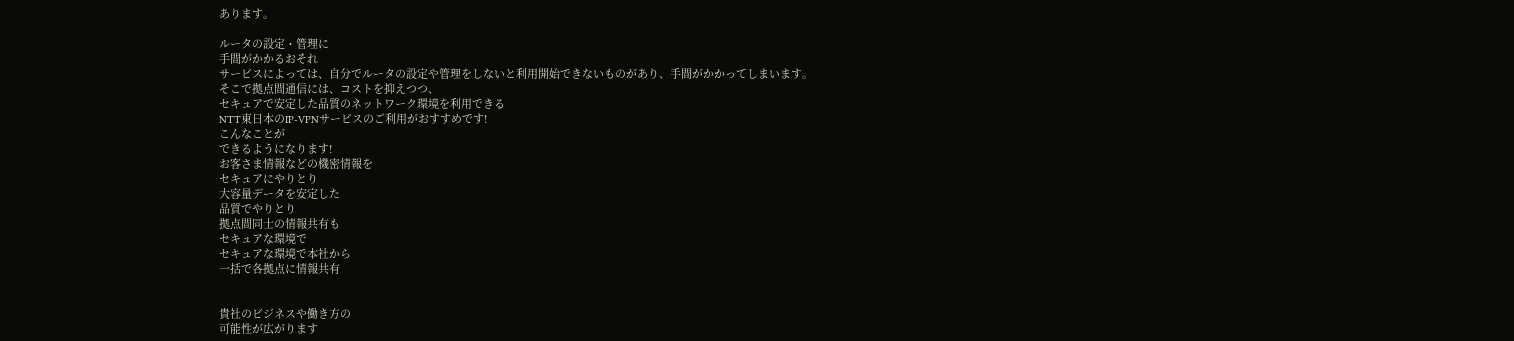あります。

ルータの設定・管理に
手間がかかるおそれ
サービスによっては、自分でルータの設定や管理をしないと利用開始できないものがあり、手間がかかってしまいます。
そこで拠点間通信には、コストを抑えつつ、
セキュアで安定した品質のネットワーク環境を利用できる
NTT東日本のIP-VPNサービスのご利用がおすすめです!
こんなことが
できるようになります!
お客さま情報などの機密情報を
セキュアにやりとり
大容量データを安定した
品質でやりとり
拠点間同士の情報共有も
セキュアな環境で
セキュアな環境で本社から
一括で各拠点に情報共有


貴社のビジネスや働き方の
可能性が広がります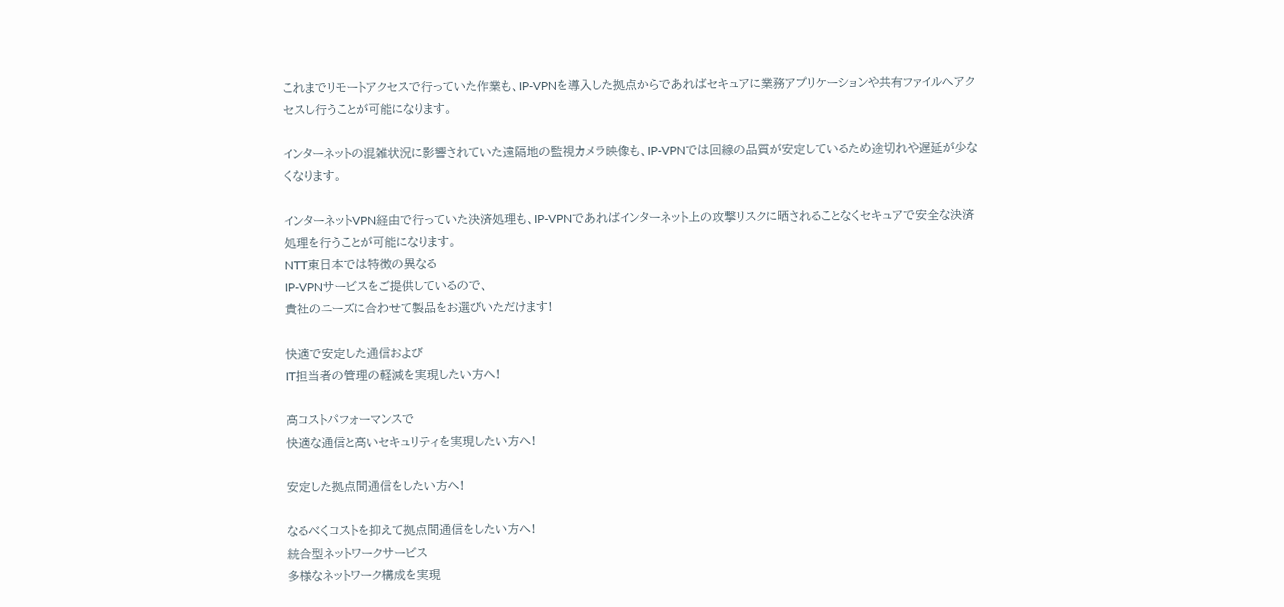これまでリモートアクセスで行っていた作業も、IP-VPNを導入した拠点からであればセキュアに業務アプリケーションや共有ファイルへアクセスし行うことが可能になります。

インターネットの混雑状況に影響されていた遠隔地の監視カメラ映像も、IP-VPNでは回線の品質が安定しているため途切れや遅延が少なくなります。

インターネットVPN経由で行っていた決済処理も、IP-VPNであればインターネット上の攻撃リスクに晒されることなくセキュアで安全な決済処理を行うことが可能になります。
NTT東日本では特徴の異なる
IP-VPNサービスをご提供しているので、
貴社のニーズに合わせて製品をお選びいただけます!

快適で安定した通信および
IT担当者の管理の軽減を実現したい方へ!

高コストパフォーマンスで
快適な通信と高いセキュリティを実現したい方へ!

安定した拠点間通信をしたい方へ!

なるべくコストを抑えて拠点間通信をしたい方へ!
統合型ネットワークサービス
多様なネットワーク構成を実現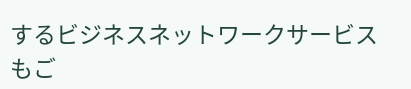するビジネスネットワークサービスもご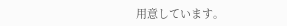用意しています。